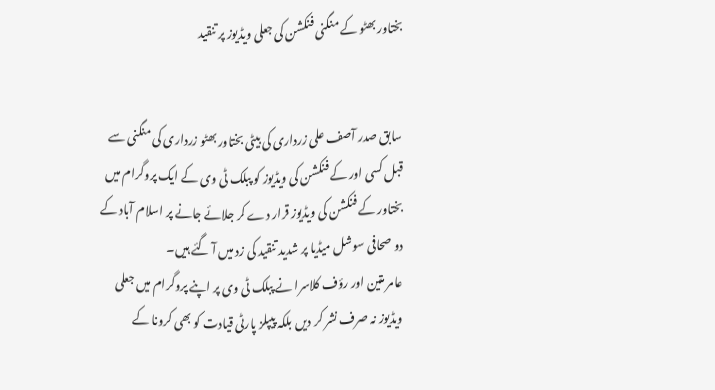بختاور بھٹو کے منگنی فنکشن کی جعلی ویڈیوز پر تنقید


سابق صدر آصف علی زرداری کی بیٹی بختاور بھٹو زرداری کی منگنی سے قبل کسی اور کے فنکشن کی ویڈیوز کو پبلک ٹی وی کے ایک پروگرام میں بختاور کے فنکشن کی ویڈیوز قرار دے کر جلائے جانے پر اسلام آباد کے دو صحافی سوشل میڈیا پر شدید تنقید کی زد میں آ گئے ہیں۔
عامر متین اور رؤف کلاسرا نے پبلک ٹی وی پر اپنے پروگرام میں جعلی ویڈیوز نہ صرف نشر کر دیں بلکہ پیپلز پارٹی قیادت کو بھی کرونا کے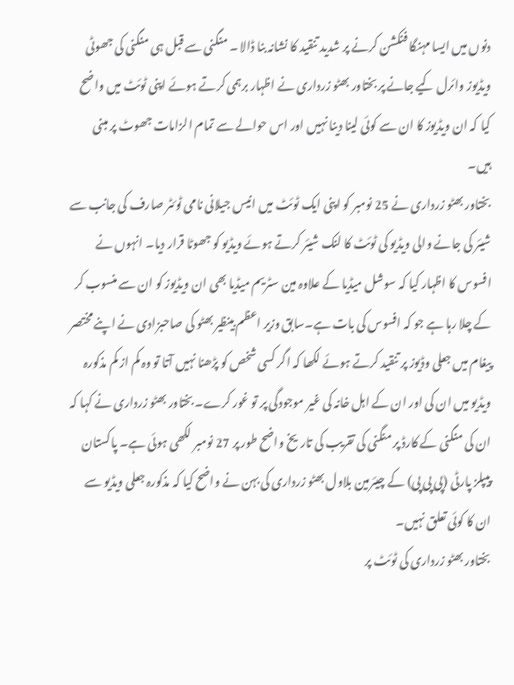دنوں میں ایسا مہنگا فنکشن کرنے پر شدید تنقید کا نشانہ بنا ڈالا ۔ منگنی سے قبل ہی منگنی کی جھوٹی ویڈیوز وائرل کیے جانے پر بختاور بھٹو زرداری نے اظہار برہمی کرتے ہوئے اپنی ٹوئٹ میں واضح کیا کہ ان ویڈیوز کا ان سے کوئی لینا دینا نہیں اور اس حوالے سے تمام الزامات جھوٹ پر مبنی ہیں۔
بختاور بھٹو زرداری نے 25 نومبر کو اپنی ایک ٹوئٹ میں انیس جیلانی نامی ٹوئٹر صارف کی جانب سے شیئر کی جانے والی ویڈیو کی ٹوئٹ کا لنک شیئر کرتے ہوئے ویڈیو کو جھوٹا قرار دیا۔ انہوں نے افسوس کا اظہار کیا کہ سوشل میڈیا کے علاوہ مین سٹریم میڈیا بھی ان ویڈیوز کو ان سے منسوب کر کے چلا رہا ہے جو کہ افسوس کی بات ہے۔سابق وزیر اعظم بینظیر بھٹو کی صاحبزادی نے اپنے مختصر پیغام میں جعلی وڈیوز پر تنقید کرتے ہوئے لکھا کہ اگر کسی شخص کو پڑھنا نہیں آتا تو وہ کم از کم مذکورہ ویڈیو میں ان کی اور ان کے اہل خانہ کی غیر موجودگی پر تو غور کرے۔ بختاور بھٹو زرداری نے کہا کہ ان کی منگنی کے کارڈ پر منگنی کی تقریب کی تاریخ واضح طور پر 27 نومبر لکھی ہوئی ہے۔ پاکستان پیپلز پارٹی (پی پی پی) کے چیئرمین بلاول بھٹو زرداری کی بہن نے واضح کیا کہ مذکورہ جعلی ویڈیو سے ان کا کوئی تعلق نہیں۔
بختاور بھٹو زرداری کی ٹوئٹ پر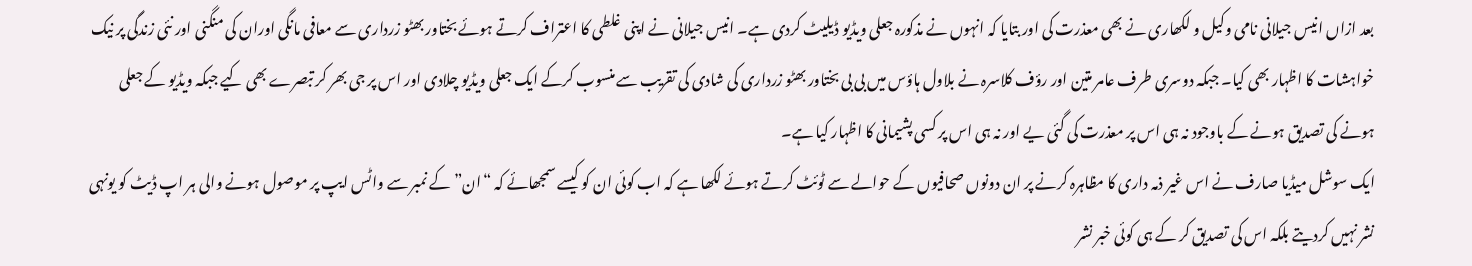بعد ازاں انیس جیلانی نامی وکیل و لکھاری نے بھی معذرت کی اور بتایا کہ انہوں نے مذکورہ جعلی ویڈیو ڈیلیٹ کردی ہے۔ انیس جیلانی نے اپنی غلطی کا اعتراف کرتے ہوئے بختاور بھٹو زرداری سے معافی مانگی اوران کی منگنی اور نئی زندگی پر نیک خواہشات کا اظہار بھی کیا۔ جبکہ دوسری طرف عامر متین اور رؤف کلاسرہ نے بلاول ہاؤس میں بی بی بختاور بھٹو زرداری کی شادی کی تقریب سے منسوب کرکے ایک جعلی ویڈیو چلادی اور اس پر جی بھر کر تبصرے بھی کیے جبکہ ویڈیو کے جعلی ہونے کی تصدیق ہونے کے باوجود نہ ہی اس پر معذرت کی گئی یے اور نہ ہی اس پر کسی پشیمانی کا اظہار کیا ہے۔
ایک سوشل میڈیا صارف نے اس غیر ذمہ داری کا مظاہرہ کرنے پر ان دونوں صحافیوں کے حوالے سے ٹوئٹ کرتے ہوئے لکھا ہے کہ اب کوئی ان کو کیسے سمجھائے کہ “ان” کے نمبر سے واٹس ایپ پر موصول ہونے والی ہر اپ ڈیٹ کو یونہی نشر نہیں کردیتے بلکہ اس کی تصدیق کر کے ہی کوئی خبر نشر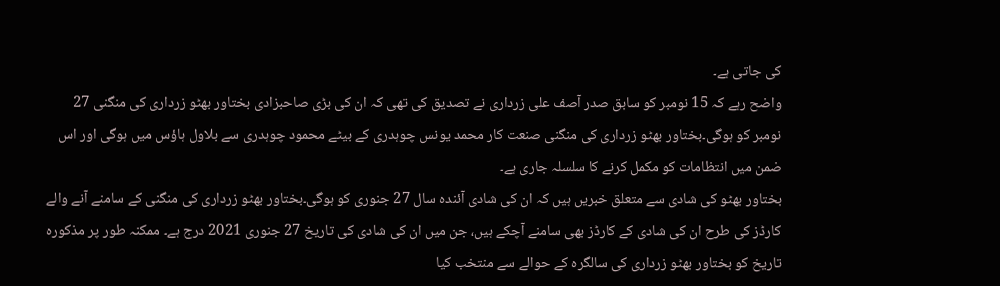کی جاتی ہے۔
واضح رہے کہ 15 نومبر کو سابق صدر آصف علی زرداری نے تصدیق کی تھی کہ ان کی بڑی صاحبزادی بختاور بھٹو زرداری کی منگنی 27 نومبر کو ہوگی۔بختاور بھٹو زرداری کی منگنی صنعت کار محمد یونس چوہدری کے بیٹے محمود چوہدری سے بلاول ہاؤس میں ہوگی اور اس ضمن میں انتظامات کو مکمل کرنے کا سلسلہ جاری ہے۔
بختاور بھٹو کی شادی سے متعلق خبریں ہیں کہ ان کی شادی آئندہ سال 27 جنوری کو ہوگی۔بختاور بھٹو زرداری کی منگنی کے سامنے آنے والے کارڈز کی طرح ان کی شادی کے کارڈز بھی سامنے آچکے ہیں، جن میں ان کی شادی کی تاریخ 27 جنوری 2021 درج ہے۔ ممکنہ طور پر مذکورہ تاریخ کو بختاور بھٹو زرداری کی سالگرہ کے حوالے سے منتخب کیا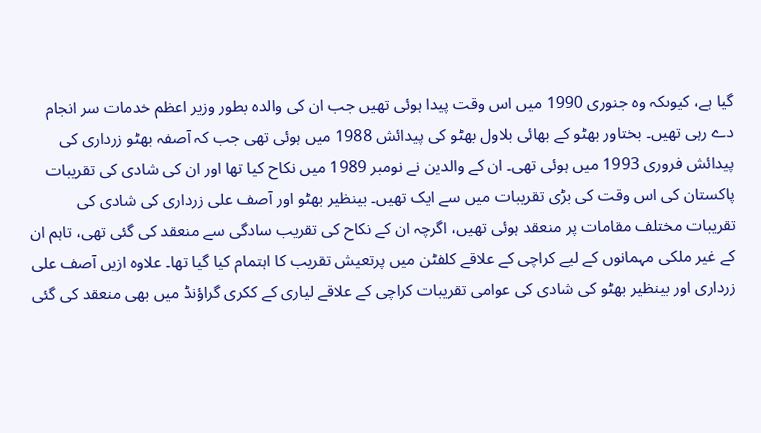گیا ہے، کیوںکہ وہ جنوری 1990 میں اس وقت پیدا ہوئی تھیں جب ان کی والدہ بطور وزیر اعظم خدمات سر انجام دے رہی تھیں۔ بختاور بھٹو کے بھائی بلاول بھٹو کی پیدائش 1988 میں ہوئی تھی جب کہ آصفہ بھٹو زرداری کی پیدائش فروری 1993 میں ہوئی تھی۔ ان کے والدین نے نومبر 1989 میں نکاح کیا تھا اور ان کی شادی کی تقریبات پاکستان کی اس وقت کی بڑی تقریبات میں سے ایک تھیں۔ بینظیر بھٹو اور آصف علی زرداری کی شادی کی تقریبات مختلف مقامات پر منعقد ہوئی تھیں، اگرچہ ان کے نکاح کی تقریب سادگی سے منعقد کی گئی تھی، تاہم ان کے غیر ملکی مہمانوں کے لیے کراچی کے علاقے کلفٹن میں پرتعیش تقریب کا اہتمام کیا گیا تھا۔ علاوہ ازیں آصف علی زرداری اور بینظیر بھٹو کی شادی کی عوامی تقریبات کراچی کے علاقے لیاری کے ککری گراؤنڈ میں بھی منعقد کی گئی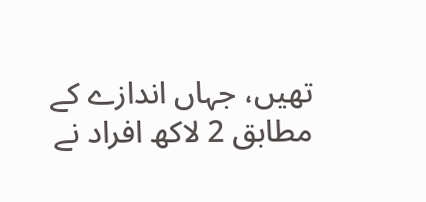تھیں، جہاں اندازے کے مطابق 2 لاکھ افراد نے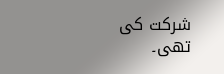شرکت کی تھی۔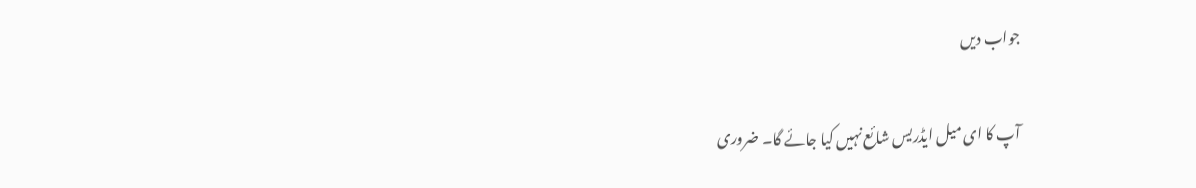جواب دیں

آپ کا ای میل ایڈریس شائع نہیں کیا جائے گا۔ ضروری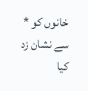خانوں کو * سے نشان زد کیا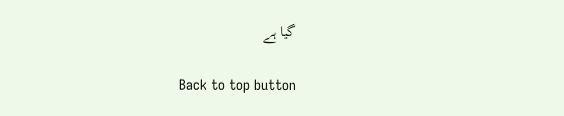گیا ہے

Back to top button